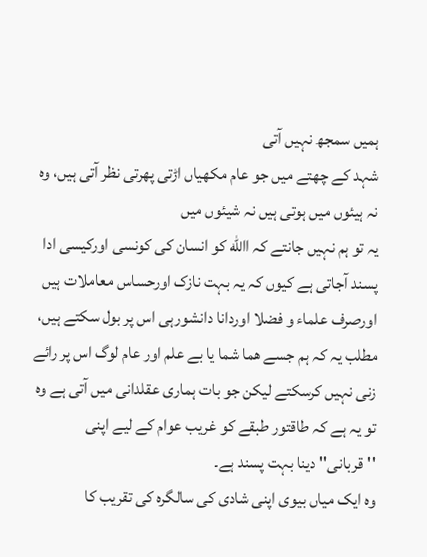ہمیں سمجھ نہیں آتی
شہد کے چھتے میں جو عام مکھیاں اڑتی پھرتی نظر آتی ہیں، وہ نہ ہیئوں میں ہوتی ہیں نہ شیئوں میں
یہ تو ہم نہیں جانتے کہ االله کو انسان کی کونسی اورکیسی ادا پسند آجاتی ہے کیوں کہ یہ بہت نازک اورحساس معاملات ہیں اورصرف علماء و فضلا اوردانا دانشورہی اس پر بول سکتے ہیں، مطلب یہ کہ ہم جسے ھما شما یا بے علم اور عام لوگ اس پر رائے زنی نہیں کرسکتے لیکن جو بات ہماری عقلدانی میں آتی ہے وہ تو یہ ہے کہ طاقتور طبقے کو غریب عوام کے لیے اپنی ''قربانی'' دینا بہت پسند ہے۔
وہ ایک میاں بیوی اپنی شادی کی سالگرہ کی تقریب کا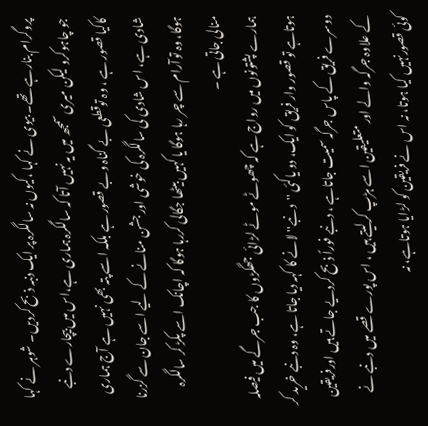پروگرام بنارہے تھے۔ بیوی نے کہا ،کیوں نہ سالگرہ پر ایک دنبہ ذبح کردیں۔ شوہر نے کہا جو چاہوکرو لیکن میری سمجھ میں یہ نہیں آتا کہ سالگرہ ہماری ہے،اس میں بیچارے دنبے کاکیا قصور ہے ، وہ توقطعی بے گناہ وبے قصور ہے بلکہ اسے پتہ بھی نہیں ہے آج ہماری شادی ہے، اس شادی کی سالگرہ کی خوشی اور جشن منانے کے لیے اسے جان سے گزرنا ہوگا، وہ توآرام سے چر رہا ہوگا یا کہیں بیٹھا جگالی کررہا ہوگا کہ اچانک اسے پکڑ کر سالگرہ منالی جاتی ہے ۔
ہمارے پشتونوں میں رواج ہے کہ چھوٹے موٹے لڑائی جھگڑوں کا جب جرگے میں فیصلہ ہوتاہے تو قصور وار فریق کو ایک، دو یاکئی ''دنبے'' لانے کا کہہ دیا جاتا ہے، وہ دنبے خرید کر دوسرے فریق کے پاس جرگہ سمیت جاتاہے ، دنبے فوراً ذبح کردیے جاتے ہیں اورفریقین کے علاوہ جرگہ والے اور متعلیقین اسے ہڑپ کرلیتے ہیں ، اس پورے قصے میں دنبے نے کوئی قصورنہیں کیا ہوتا، نہ اس نے فریقین کو لڑایا ہوتاہے، نہ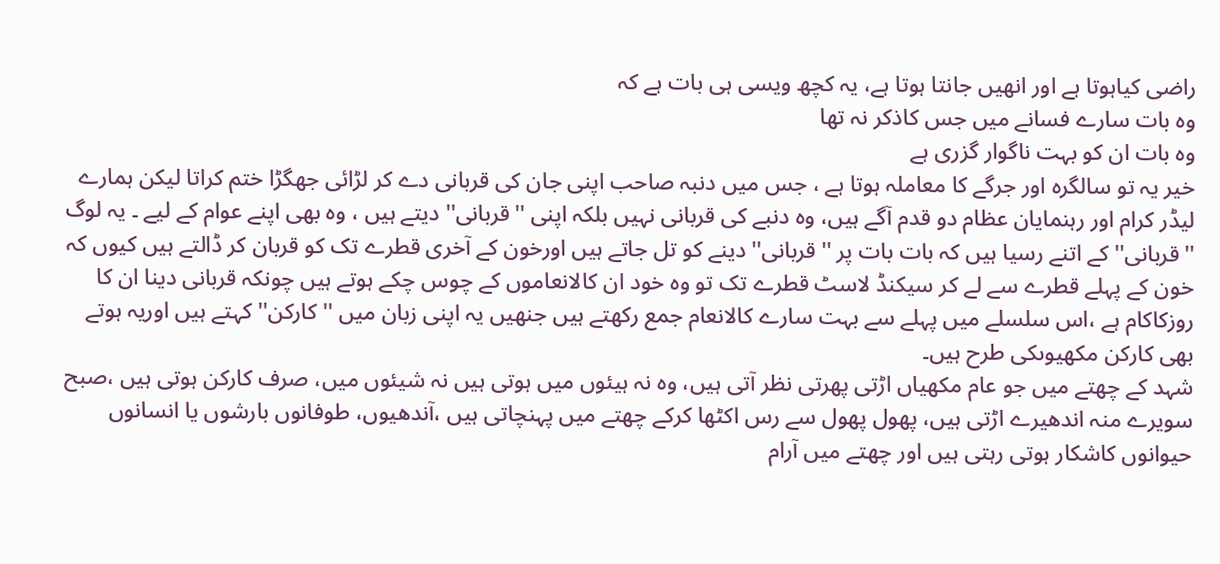راضی کیاہوتا ہے اور انھیں جانتا ہوتا ہے، یہ کچھ ویسی ہی بات ہے کہ
وہ بات سارے فسانے میں جس کاذکر نہ تھا
وہ بات ان کو بہت ناگوار گزری ہے
خیر یہ تو سالگرہ اور جرگے کا معاملہ ہوتا ہے ، جس میں دنبہ صاحب اپنی جان کی قربانی دے کر لڑائی جھگڑا ختم کراتا لیکن ہمارے لیڈر کرام اور رہنمایان عظام دو قدم آگے ہیں، وہ دنبے کی قربانی نہیں بلکہ اپنی ''قربانی'' دیتے ہیں ، وہ بھی اپنے عوام کے لیے ۔ یہ لوگ ''قربانی'' کے اتنے رسیا ہیں کہ بات بات پر ''قربانی'' دینے کو تل جاتے ہیں اورخون کے آخری قطرے تک کو قربان کر ڈالتے ہیں کیوں کہ خون کے پہلے قطرے سے لے کر سیکنڈ لاسٹ قطرے تک تو وہ خود ان کالانعاموں کے چوس چکے ہوتے ہیں چونکہ قربانی دینا ان کا روزکاکام ہے ،اس سلسلے میں پہلے سے بہت سارے کالانعام جمع رکھتے ہیں جنھیں یہ اپنی زبان میں ''کارکن''کہتے ہیں اوریہ ہوتے بھی کارکن مکھیوںکی طرح ہیں۔
شہد کے چھتے میں جو عام مکھیاں اڑتی پھرتی نظر آتی ہیں، وہ نہ ہیئوں میں ہوتی ہیں نہ شیئوں میں، صرف کارکن ہوتی ہیں ،صبح سویرے منہ اندھیرے اڑتی ہیں، پھول پھول سے رس اکٹھا کرکے چھتے میں پہنچاتی ہیں ،آندھیوں، طوفانوں بارشوں یا انسانوں حیوانوں کاشکار ہوتی رہتی ہیں اور چھتے میں آرام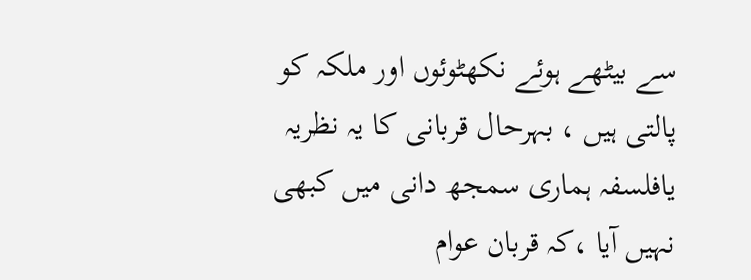سے بیٹھے ہوئے نکھٹوئوں اور ملکہ کو پالتی ہیں ، بہرحال قربانی کا یہ نظریہ یافلسفہ ہماری سمجھ دانی میں کبھی نہیں آیا ،کہ قربان عوام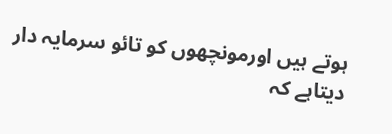ہوتے ہیں اورمونچھوں کو تائو سرمایہ دار دیتاہے کہ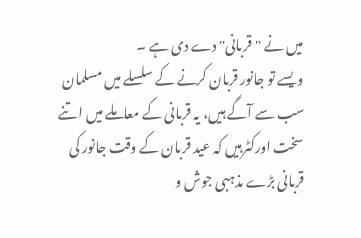میں نے ''قربانی'' دے دی ہے ۔
ویسے تو جانور قربان کرنے کے سلسلے میں مسلمان سب سے آگے ہیں، یہ قربانی کے معاملے میں اتنے سخت اورکٹرہیں کہ عید قربان کے وقت جانور کی قربانی بڑے مذہبی جوش و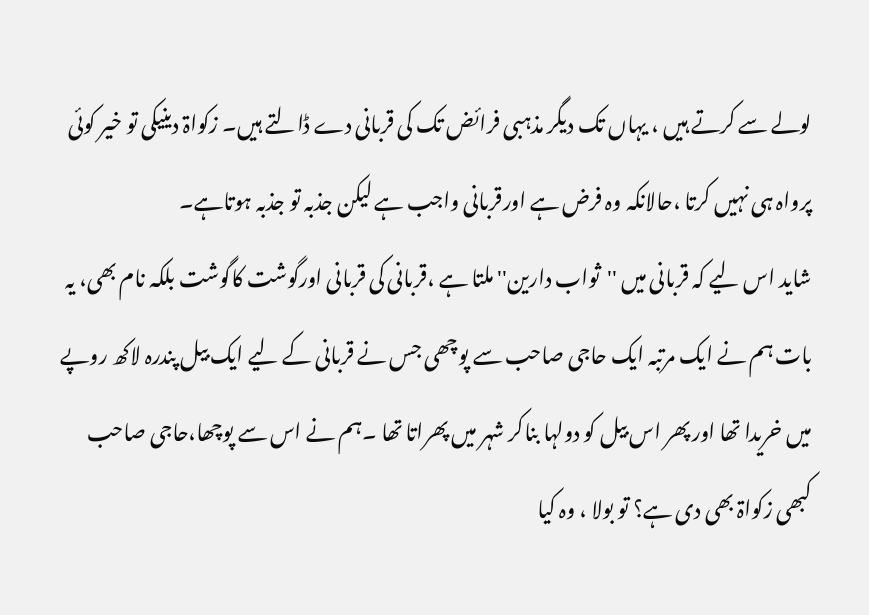لولے سے کرتے ہیں ، یہاں تک دیگر مذہبی فرائض تک کی قربانی دے ڈالتے ہیں۔ زکواۃ دینیکی تو خیر کوئی پرواہ ہی نہیں کرتا ،حالانکہ وہ فرض ہے اورقربانی واجب ہے لیکن جذبہ تو جذبہ ہوتاہے۔
شاید اس لیے کہ قربانی میں ''ثواب دارین'' ملتا ہے ،قربانی کی قربانی اورگوشت کاگوشت بلکہ نام بھی، یہ بات ہم نے ایک مرتبہ ایک حاجی صاحب سے پوچھی جس نے قربانی کے لیے ایک بیل پندرہ لاکھ روپے میں خریدا تھا اور پھر اس بیل کو دولہا بناکر شہر میں پھراتا تھا ۔ہم نے اس سے پوچھا،حاجی صاحب کبھی زکواۃ بھی دی ہے؟ تو بولا ، وہ کیا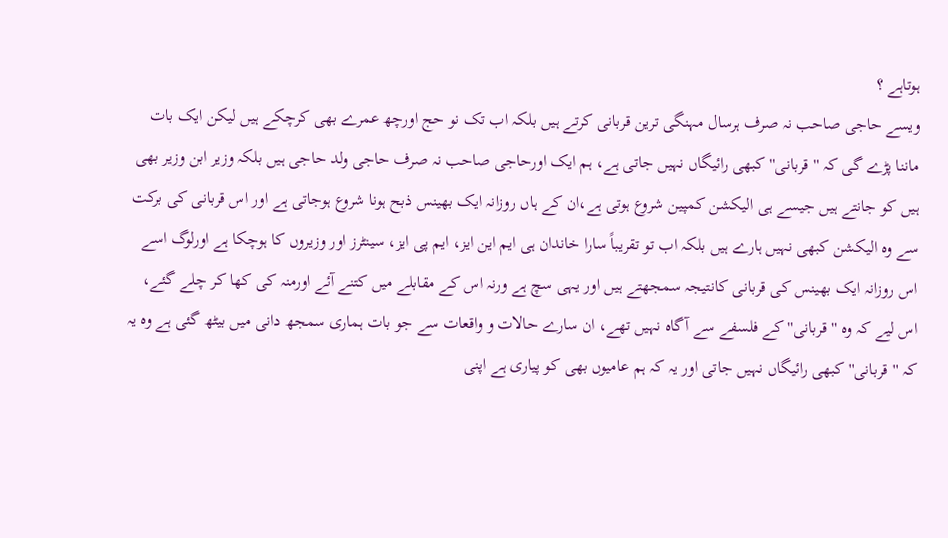ہوتاہے ؟
ویسے حاجی صاحب نہ صرف ہرسال مہنگی ترین قربانی کرتے ہیں بلکہ اب تک نو حج اورچھ عمرے بھی کرچکے ہیں لیکن ایک بات ماننا پڑے گی کہ ''قربانی'' کبھی رائیگاں نہیں جاتی ہے، ہم ایک اورحاجی صاحب نہ صرف حاجی ولد حاجی ہیں بلکہ وزیر ابن وزیر بھی ہیں کو جانتے ہیں جیسے ہی الیکشن کمپین شروع ہوتی ہے،ان کے ہاں روزانہ ایک بھینس ذبح ہونا شروع ہوجاتی ہے اور اس قربانی کی برکت سے وہ الیکشن کبھی نہیں ہارے ہیں بلکہ اب تو تقریباً سارا خاندان ہی ایم این ایز، ایم پی ایز، سینٹرز اور وزیروں کا ہوچکا ہے اورلوگ اسے اس روزانہ ایک بھینس کی قربانی کانتیجہ سمجھتے ہیں اور یہی سچ ہے ورنہ اس کے مقابلے میں کتنے آئے اورمنہ کی کھا کر چلے گئے، اس لیے کہ وہ ''قربانی'' کے فلسفے سے آگاہ نہیں تھے، ان سارے حالات و واقعات سے جو بات ہماری سمجھ دانی میں بیٹھ گئی ہے وہ یہ کہ ''قربانی'' کبھی رائیگاں نہیں جاتی اور یہ کہ ہم عامیوں بھی کو پیاری ہے اپنی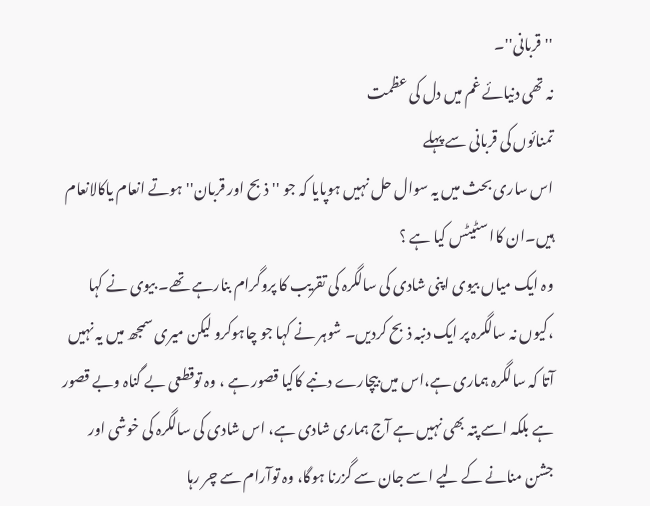''قربانی''۔
نہ تھی دنیائے غم میں دل کی عظمت
تمنائوں کی قربانی سے پہلے
اس ساری بحث میں یہ سوال حل نہیں ہوپایا کہ جو ''ذبح اور قربان'' ہوتے انعام یاکالانعام ہیں۔ان کاا سٹیٹس کیا ہے ؟
وہ ایک میاں بیوی اپنی شادی کی سالگرہ کی تقریب کا پروگرام بنارہے تھے۔ بیوی نے کہا ،کیوں نہ سالگرہ پر ایک دنبہ ذبح کردیں۔ شوہر نے کہا جو چاہوکرو لیکن میری سمجھ میں یہ نہیں آتا کہ سالگرہ ہماری ہے،اس میں بیچارے دنبے کاکیا قصور ہے ، وہ توقطعی بے گناہ وبے قصور ہے بلکہ اسے پتہ بھی نہیں ہے آج ہماری شادی ہے، اس شادی کی سالگرہ کی خوشی اور جشن منانے کے لیے اسے جان سے گزرنا ہوگا، وہ توآرام سے چر رہا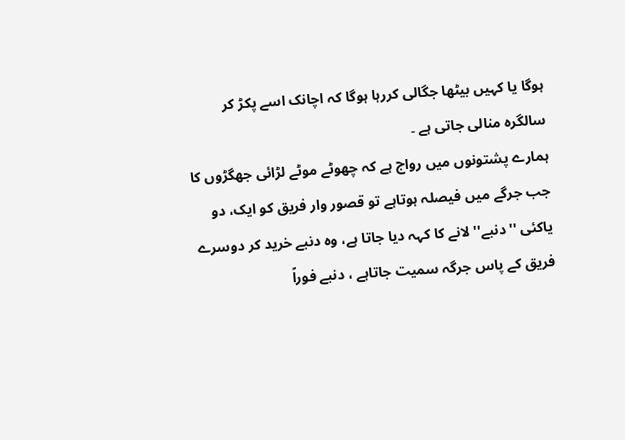ہوگا یا کہیں بیٹھا جگالی کررہا ہوگا کہ اچانک اسے پکڑ کر سالگرہ منالی جاتی ہے ۔
ہمارے پشتونوں میں رواج ہے کہ چھوٹے موٹے لڑائی جھگڑوں کا جب جرگے میں فیصلہ ہوتاہے تو قصور وار فریق کو ایک، دو یاکئی ''دنبے'' لانے کا کہہ دیا جاتا ہے، وہ دنبے خرید کر دوسرے فریق کے پاس جرگہ سمیت جاتاہے ، دنبے فوراً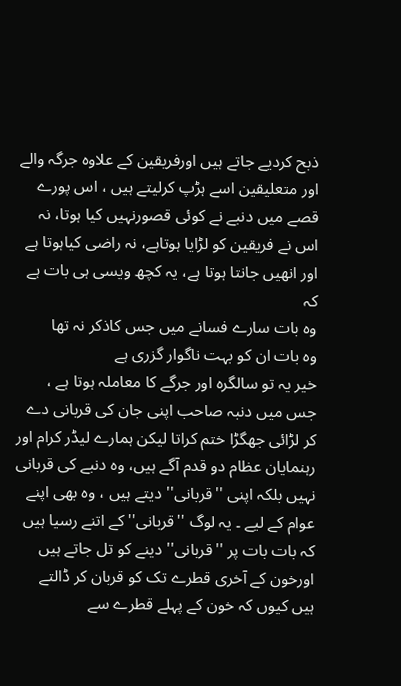ذبح کردیے جاتے ہیں اورفریقین کے علاوہ جرگہ والے اور متعلیقین اسے ہڑپ کرلیتے ہیں ، اس پورے قصے میں دنبے نے کوئی قصورنہیں کیا ہوتا، نہ اس نے فریقین کو لڑایا ہوتاہے، نہ راضی کیاہوتا ہے اور انھیں جانتا ہوتا ہے، یہ کچھ ویسی ہی بات ہے کہ
وہ بات سارے فسانے میں جس کاذکر نہ تھا
وہ بات ان کو بہت ناگوار گزری ہے
خیر یہ تو سالگرہ اور جرگے کا معاملہ ہوتا ہے ، جس میں دنبہ صاحب اپنی جان کی قربانی دے کر لڑائی جھگڑا ختم کراتا لیکن ہمارے لیڈر کرام اور رہنمایان عظام دو قدم آگے ہیں، وہ دنبے کی قربانی نہیں بلکہ اپنی ''قربانی'' دیتے ہیں ، وہ بھی اپنے عوام کے لیے ۔ یہ لوگ ''قربانی'' کے اتنے رسیا ہیں کہ بات بات پر ''قربانی'' دینے کو تل جاتے ہیں اورخون کے آخری قطرے تک کو قربان کر ڈالتے ہیں کیوں کہ خون کے پہلے قطرے سے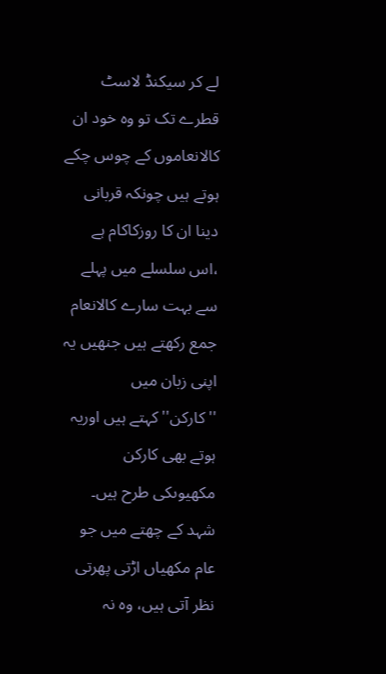لے کر سیکنڈ لاسٹ قطرے تک تو وہ خود ان کالانعاموں کے چوس چکے ہوتے ہیں چونکہ قربانی دینا ان کا روزکاکام ہے ،اس سلسلے میں پہلے سے بہت سارے کالانعام جمع رکھتے ہیں جنھیں یہ اپنی زبان میں ''کارکن''کہتے ہیں اوریہ ہوتے بھی کارکن مکھیوںکی طرح ہیں۔
شہد کے چھتے میں جو عام مکھیاں اڑتی پھرتی نظر آتی ہیں، وہ نہ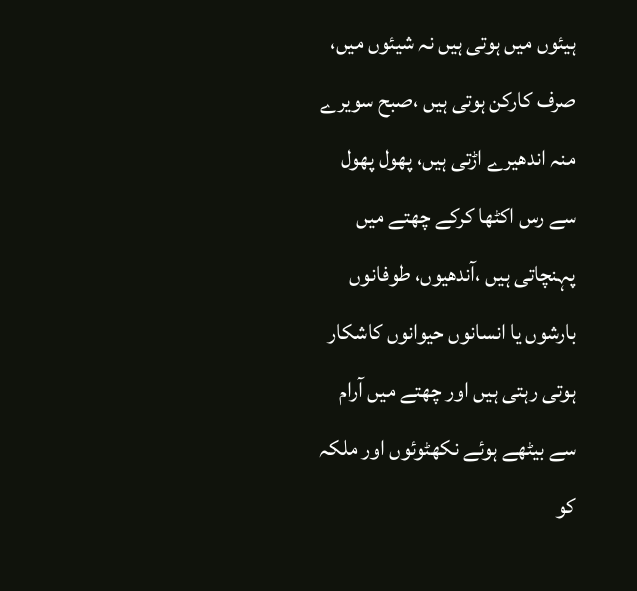ہیئوں میں ہوتی ہیں نہ شیئوں میں، صرف کارکن ہوتی ہیں ،صبح سویرے منہ اندھیرے اڑتی ہیں، پھول پھول سے رس اکٹھا کرکے چھتے میں پہنچاتی ہیں ،آندھیوں، طوفانوں بارشوں یا انسانوں حیوانوں کاشکار ہوتی رہتی ہیں اور چھتے میں آرام سے بیٹھے ہوئے نکھٹوئوں اور ملکہ کو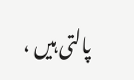پالتی ہیں ،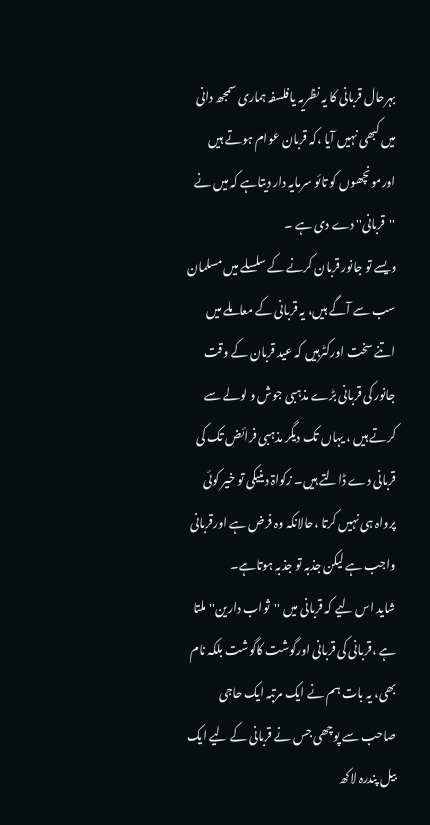بہرحال قربانی کا یہ نظریہ یافلسفہ ہماری سمجھ دانی میں کبھی نہیں آیا ،کہ قربان عوام ہوتے ہیں اورمونچھوں کو تائو سرمایہ دار دیتاہے کہ میں نے ''قربانی'' دے دی ہے ۔
ویسے تو جانور قربان کرنے کے سلسلے میں مسلمان سب سے آگے ہیں، یہ قربانی کے معاملے میں اتنے سخت اورکٹرہیں کہ عید قربان کے وقت جانور کی قربانی بڑے مذہبی جوش و لولے سے کرتے ہیں ، یہاں تک دیگر مذہبی فرائض تک کی قربانی دے ڈالتے ہیں۔ زکواۃ دینیکی تو خیر کوئی پرواہ ہی نہیں کرتا ،حالانکہ وہ فرض ہے اورقربانی واجب ہے لیکن جذبہ تو جذبہ ہوتاہے۔
شاید اس لیے کہ قربانی میں ''ثواب دارین'' ملتا ہے ،قربانی کی قربانی اورگوشت کاگوشت بلکہ نام بھی، یہ بات ہم نے ایک مرتبہ ایک حاجی صاحب سے پوچھی جس نے قربانی کے لیے ایک بیل پندرہ لاکھ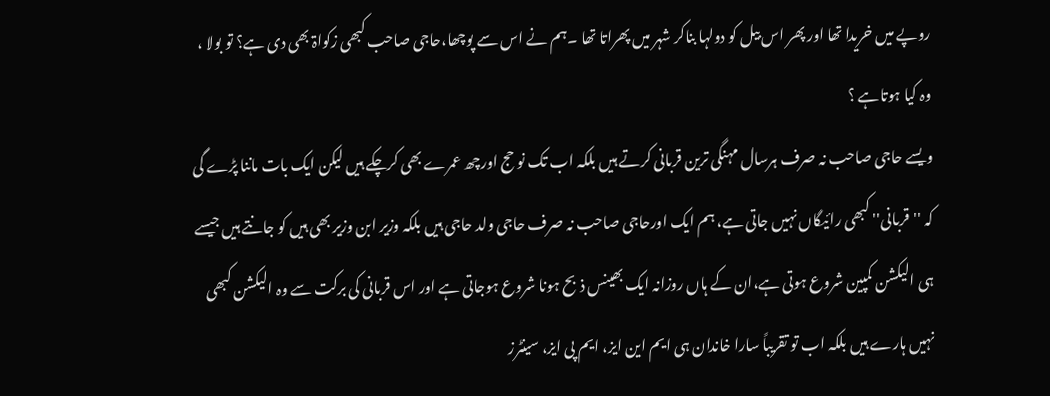روپے میں خریدا تھا اور پھر اس بیل کو دولہا بناکر شہر میں پھراتا تھا ۔ہم نے اس سے پوچھا،حاجی صاحب کبھی زکواۃ بھی دی ہے؟ تو بولا ، وہ کیا ہوتاہے ؟
ویسے حاجی صاحب نہ صرف ہرسال مہنگی ترین قربانی کرتے ہیں بلکہ اب تک نو حج اورچھ عمرے بھی کرچکے ہیں لیکن ایک بات ماننا پڑے گی کہ ''قربانی'' کبھی رائیگاں نہیں جاتی ہے، ہم ایک اورحاجی صاحب نہ صرف حاجی ولد حاجی ہیں بلکہ وزیر ابن وزیر بھی ہیں کو جانتے ہیں جیسے ہی الیکشن کمپین شروع ہوتی ہے،ان کے ہاں روزانہ ایک بھینس ذبح ہونا شروع ہوجاتی ہے اور اس قربانی کی برکت سے وہ الیکشن کبھی نہیں ہارے ہیں بلکہ اب تو تقریباً سارا خاندان ہی ایم این ایز، ایم پی ایز، سینٹرز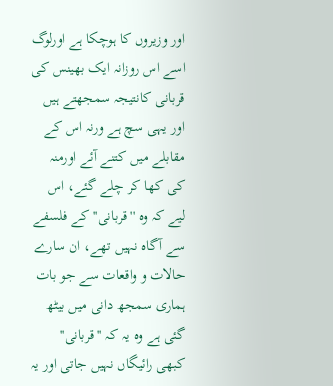اور وزیروں کا ہوچکا ہے اورلوگ اسے اس روزانہ ایک بھینس کی قربانی کانتیجہ سمجھتے ہیں اور یہی سچ ہے ورنہ اس کے مقابلے میں کتنے آئے اورمنہ کی کھا کر چلے گئے، اس لیے کہ وہ ''قربانی'' کے فلسفے سے آگاہ نہیں تھے، ان سارے حالات و واقعات سے جو بات ہماری سمجھ دانی میں بیٹھ گئی ہے وہ یہ کہ ''قربانی'' کبھی رائیگاں نہیں جاتی اور یہ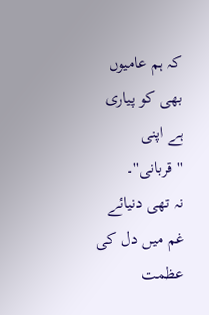کہ ہم عامیوں بھی کو پیاری ہے اپنی ''قربانی''۔
نہ تھی دنیائے غم میں دل کی عظمت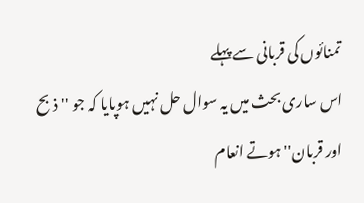تمنائوں کی قربانی سے پہلے
اس ساری بحث میں یہ سوال حل نہیں ہوپایا کہ جو ''ذبح اور قربان'' ہوتے انعام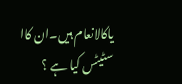یاکالانعام ہیں۔ان کاا سٹیٹس کیا ہے ؟